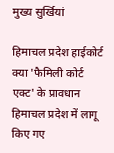मुख्य सुर्खियां

हिमाचल प्रदेश हाईकोर्ट
क्या 'फैमिली कोर्ट एक्ट' के प्रावधान हिमाचल प्रदेश में लागू किए गए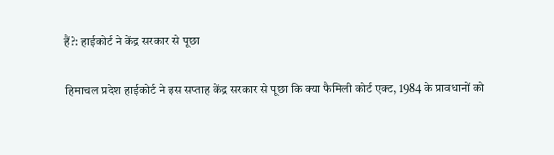हैं?: हाईकोर्ट ने केंद्र सरकार से पूछा

हिमाचल प्रदेश हाईकोर्ट ने इस सप्ताह केंद्र सरकार से पूछा कि क्या फैमिली कोर्ट एक्ट, 1984 के प्रावधानों को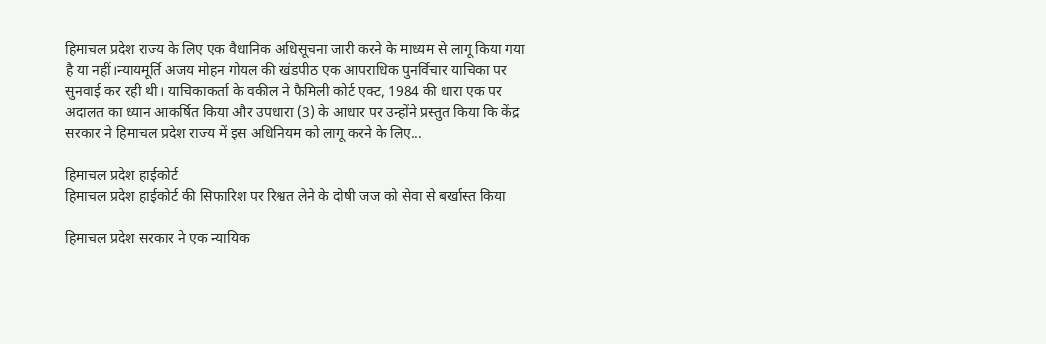हिमाचल प्रदेश राज्य के लिए एक वैधानिक अधिसूचना जारी करने के माध्यम से लागू किया गया है या नहीं।न्यायमूर्ति अजय मोहन गोयल की खंडपीठ एक आपराधिक पुनर्विचार याचिका पर सुनवाई कर रही थी। याचिकाकर्ता के वकील ने फैमिली कोर्ट एक्ट, 1984 की धारा एक पर अदालत का ध्यान आकर्षित किया और उपधारा (3) के आधार पर उन्होंने प्रस्तुत किया कि केंद्र सरकार ने हिमाचल प्रदेश राज्य में इस अधिनियम को लागू करने के लिए...

हिमाचल प्रदेश हाईकोर्ट
हिमाचल प्रदेश हाईकोर्ट की सिफारिश पर रिश्वत लेने के दोषी जज को सेवा से बर्खास्त किया

हिमाचल प्रदेश सरकार ने एक न्यायिक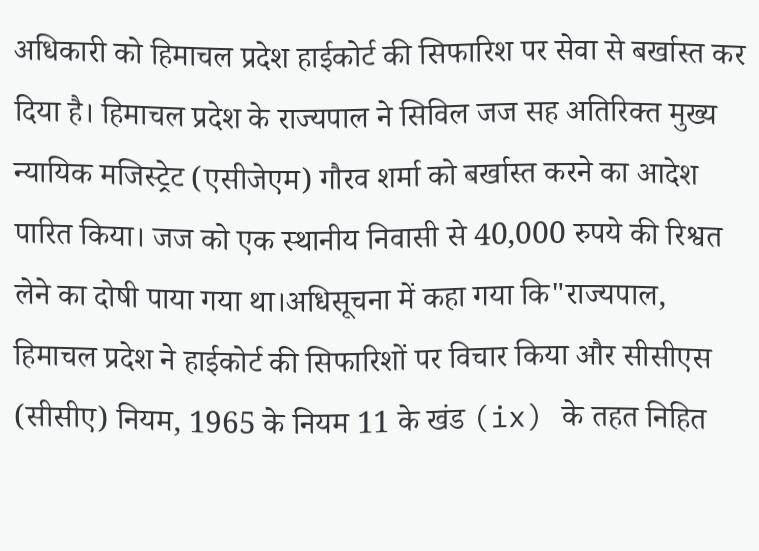अधिकारी को हिमाचल प्रदेश हाईकोर्ट की सिफारिश पर सेवा से बर्खास्त कर दिया है। हिमाचल प्रदेश के राज्यपाल ने सिविल जज सह अतिरिक्त मुख्य न्यायिक मजिस्ट्रेट (एसीजेएम) गौरव शर्मा को बर्खास्त करने का आदेश पारित किया। जज को एक स्थानीय निवासी से 40,000 रुपये की रिश्वत लेने का दोषी पाया गया था।अधिसूचना में कहा गया कि"राज्यपाल, हिमाचल प्रदेश ने हाईकोर्ट की सिफारिशों पर विचार किया और सीसीएस (सीसीए) नियम, 1965 के नियम 11 के खंड (ix) के तहत निहित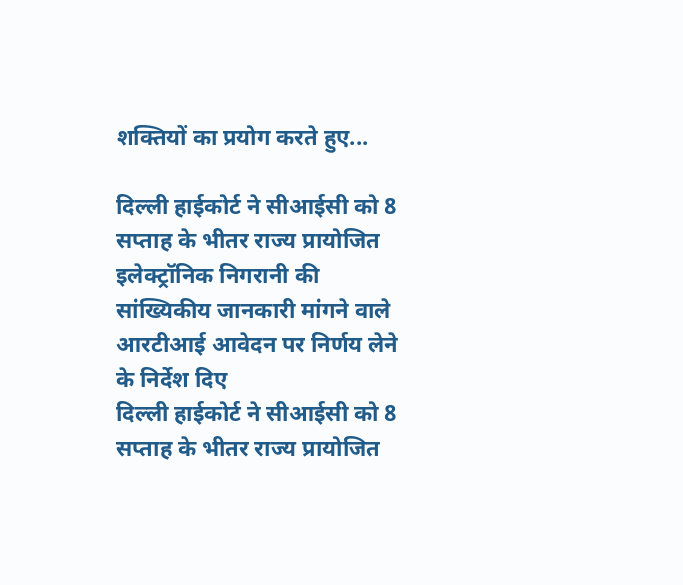शक्तियों का प्रयोग करते हुए...

दिल्ली हाईकोर्ट ने सीआईसी को 8 सप्ताह के भीतर राज्य प्रायोजित इलेक्ट्रॉनिक निगरानी की सांख्यिकीय जानकारी मांगने वाले आरटीआई आवेदन पर निर्णय लेने के निर्देश दिए
दिल्ली हाईकोर्ट ने सीआईसी को 8 सप्ताह के भीतर राज्य प्रायोजित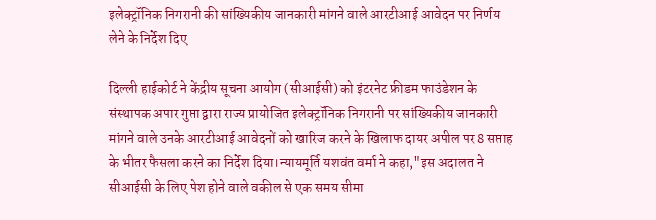इलेक्ट्रॉनिक निगरानी की सांख्यिकीय जानकारी मांगने वाले आरटीआई आवेदन पर निर्णय लेने के निर्देश दिए

दिल्ली हाईकोर्ट ने केंद्रीय सूचना आयोग (सीआईसी) को इंटरनेट फ्रीडम फाउंडेशन के संस्थापक अपार गुप्ता द्वारा राज्य प्रायोजित इलेक्ट्रॉनिक निगरानी पर सांख्यिकीय जानकारी मांगने वाले उनके आरटीआई आवेदनों को खारिज करने के खिलाफ दायर अपील पर 8 सप्ताह के भीतर फैसला करने का निर्देश दिया।न्यायमूर्ति यशवंत वर्मा ने कहा,"इस अदालत ने सीआईसी के लिए पेश होने वाले वकील से एक समय सीमा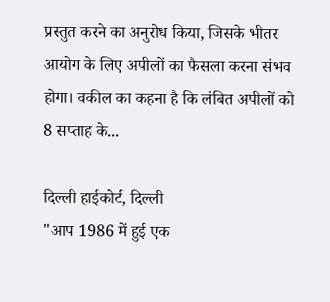प्रस्तुत करने का अनुरोध किया, जिसके भीतर आयोग के लिए अपीलों का फैसला करना संभव होगा। वकील का कहना है कि लंबित अपीलों को 8 सप्ताह के...

दिल्ली हाईकोर्ट, दिल्ली
"आप 1986 में हुई एक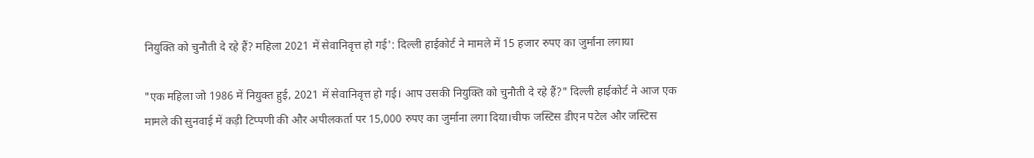नियुक्ति को चुनौती दे रहे हैं? महिला 2021 में सेवानिवृत्त हो गई': दिल्ली हाईकोर्ट ने मामले में 15 हजार रुपए का जुर्माना लगाया

"एक महिला जो 1986 में नियुक्त हुई, 2021 में सेवानिवृत्त हो गई। आप उसकी नियुक्ति को चुनौती दे रहे हैं?" दिल्ली हाईकोर्ट ने आज एक मामले की सुनवाई में कड़ी टिप्पणी की और अपीलकर्ता पर 15,000 रुपए का जुर्माना लगा दिया।चीफ जस्टिस डीएन पटेल और जस्टिस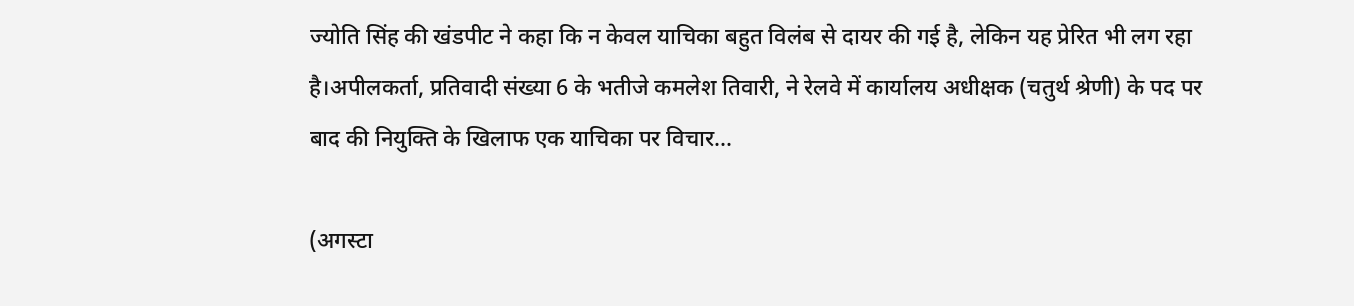ज्योति सिंह की खंडपीट ने कहा कि न केवल याचिका बहुत विलंब से दायर की गई है, लेकिन यह प्रेरित भी लग रहा है।अपीलकर्ता, प्रतिवादी संख्या 6 के भतीजे कमलेश तिवारी, ने रेलवे में कार्यालय अधीक्षक (चतुर्थ श्रेणी) के पद पर बाद की नियुक्ति के खिलाफ एक याचिका पर विचार...

(अगस्टा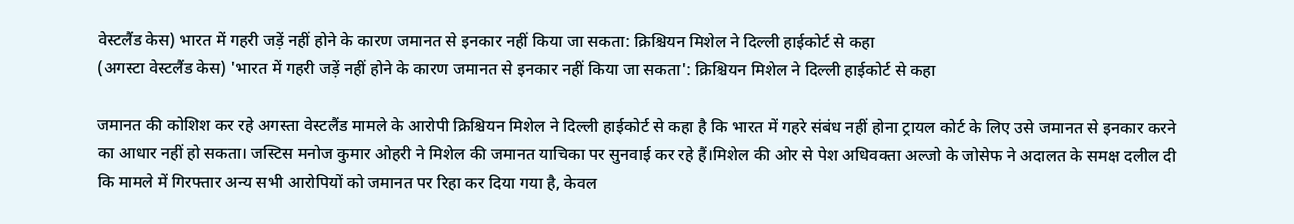वेस्टलैंड केस) भारत में गहरी जड़ें नहीं होने के कारण जमानत से इनकार नहीं किया जा सकता: क्रिश्चियन मिशेल ने दिल्ली हाईकोर्ट से कहा
(अगस्टा वेस्टलैंड केस) 'भारत में गहरी जड़ें नहीं होने के कारण जमानत से इनकार नहीं किया जा सकता': क्रिश्चियन मिशेल ने दिल्ली हाईकोर्ट से कहा

जमानत की कोशिश कर रहे अगस्ता वेस्टलैंड मामले के आरोपी क्रिश्चियन मिशेल ने दिल्‍ली हाईकोर्ट से कहा है कि भारत में गहरे संबंध नहीं होना ट्रायल कोर्ट के लिए उसे जमानत से इनकार करने का आधार नहीं हो सकता। जस्टिस मनोज कुमार ओहरी ने मिशेल की जमानत याचिका पर सुनवाई कर रहे हैं।मिशेल की ओर से पेश अधिवक्ता अल्जो के जोसेफ ने अदालत के समक्ष दलील दी कि मामले में गिरफ्तार अन्य सभी आरोप‌ियों को जमानत पर रिहा कर दिया गया है, केवल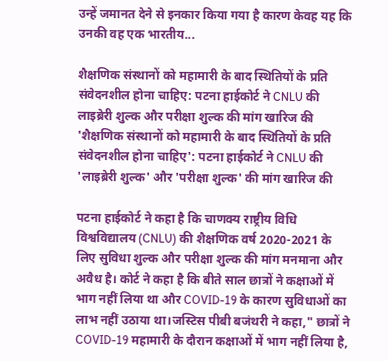उन्हें जमानत देने से इनकार किया गया है कारण केवह यह कि उनकी वह एक भारतीय...

शैक्षणिक संस्थानों को महामारी के बाद स्थितियों के प्रति संवेदनशील होना चाहिए: पटना हाईकोर्ट ने CNLU की लाइब्रेरी शुल्क और परीक्षा शुल्क की मांग खारिज की
'शैक्षणिक संस्थानों को महामारी के बाद स्थितियों के प्रति संवेदनशील होना चाहिए': पटना हाईकोर्ट ने CNLU की 'लाइब्रेरी शुल्क' और 'परीक्षा शुल्क' की मांग खारिज की

पटना हाईकोर्ट ने कहा है कि चाणक्य राष्ट्रीय विधि विश्वविद्यालय (CNLU) की शैक्षणिक वर्ष 2020-2021 के लिए सुविधा शुल्क और परीक्षा शुल्क की मांग मनमाना और अवैध है। कोर्ट ने कहा है‌ कि बीते साल छात्रों ने कक्षाओं में भाग नहीं लिया था और COVID-19 के कारण सुविधाओं का लाभ नहीं उठाया था।जस्टिस पीबी बजंथरी ने कहा," छात्रों ने COVID-19 महामारी के दौरान कक्षाओं में भाग नहीं लिया है,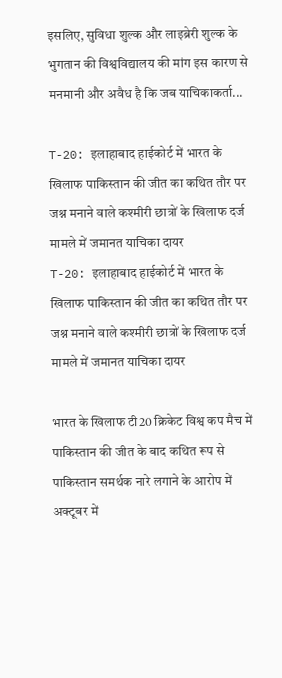इसलिए, सुविधा शुल्क और लाइब्रेरी शुल्क के भुगतान की विश्वविद्यालय की मांग इस कारण से मनमानी और अवैध है कि जब याचिकाकर्ता...

T-20: इलाहाबाद हाईकोर्ट में भारत के खिलाफ पाकिस्तान की जीत का कथित तौर पर जश्न मनाने वाले कश्मीरी छात्रों के खिलाफ दर्ज मामले में जमानत याचिका दायर
T-20: इलाहाबाद हाईकोर्ट में भारत के खिलाफ पाकिस्तान की जीत का कथित तौर पर जश्न मनाने वाले कश्मीरी छात्रों के खिलाफ दर्ज मामले में जमानत याचिका दायर

भारत के खिलाफ टी20 क्रिकेट विश्व कप मैच में पाकिस्तान की जीत के बाद कथित रूप से पाकिस्तान समर्थक नारे लगाने के आरोप में अक्टूबर में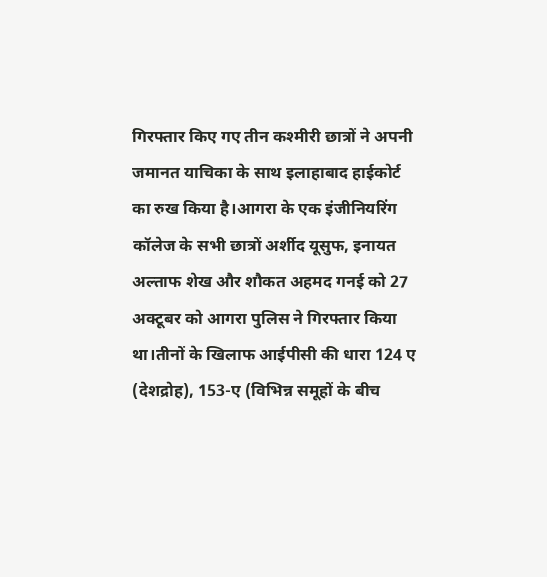गिरफ्तार किए गए तीन कश्मीरी छात्रों ने अपनी जमानत याचिका के साथ इलाहाबाद हाईकोर्ट का रुख किया है।आगरा के एक इंजीनियरिंग कॉलेज के सभी छात्रों अर्शीद यूसुफ, इनायत अल्ताफ शेख और शौकत अहमद गनई को 27 अक्टूबर को आगरा पुलिस ने गिरफ्तार किया था।तीनों के खिलाफ आईपीसी की धारा 124 ए (देशद्रोह), 153-ए (विभिन्न समूहों के बीच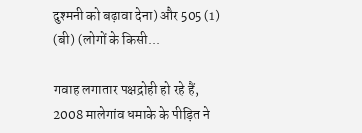दुश्मनी को बढ़ावा देना) और 505 (1) (बी) (लोगों के किसी...

गवाह लगातार पक्षद्रोही हो रहे हैं, 2008 मालेगांव धमाके के पीड़ित ने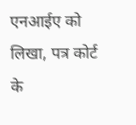एनआईए को लिखा, पत्र कोर्ट के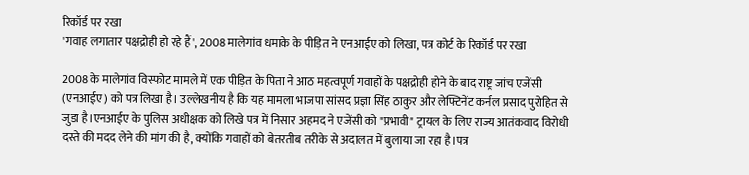रिकॉर्ड पर रखा
'गवाह लगातार पक्षद्रोही हो रहे हैं', 2008 मालेगांव धमाके के पीड़ित ने एनआईए को लिखा, पत्र कोर्ट के रिकॉर्ड पर रखा

2008 के मालेगांव विस्फोट मामले में एक पीड़ित के पिता ने आठ महत्वपूर्ण गवाहों के पक्षद्रोही होने के बाद राष्ट्र जांच एजेंसी (एनआईए) को पत्र लिखा है। उल्लेखनीय है कि यह मामला भाजपा सांसद प्रज्ञा सिंह ठाकुर और लेफ्टिनेंट कर्नल प्रसाद पुरोहित से जुडा है।एनआईए के पुलिस अधीक्षक को लिखे पत्र में निसार अहमद ने एजेंसी को "प्रभावी" ट्रायल के लिए राज्य आतंकवाद विरोधी दस्ते की मदद लेने की मांग की है, क्योंकि गवाहों को बेतरतीब तरीके से अदालत में बुलाया जा रहा है।पत्र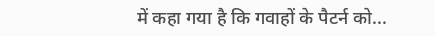में कहा गया है कि गवाहों के पैटर्न को...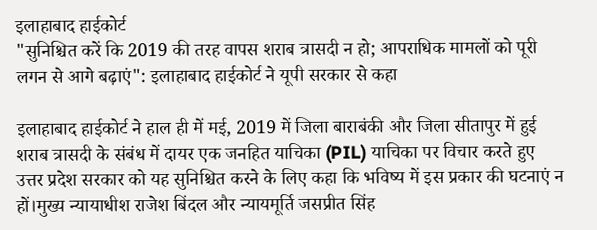इलाहाबाद हाईकोर्ट
"सुनिश्चित करें कि 2019 की तरह वापस शराब त्रासदी न हो; आपराधिक मामलों को पूरी लगन से आगे बढ़ाएं": इलाहाबाद हाईकोर्ट ने यूपी सरकार से कहा

इलाहाबाद हाईकोर्ट ने हाल ही में मई, 2019 में जिला बाराबंकी और जिला सीतापुर में हुई शराब त्रासदी के संबंध में दायर एक जनहित याचिका (PIL) याचिका पर विचार करते हुए उत्तर प्रदेश सरकार को यह सुनिश्चित करने के लिए कहा कि भविष्य में इस प्रकार की घटनाएं न हों।मुख्य न्यायाधीश राजेश बिंदल और न्यायमूर्ति जसप्रीत सिंह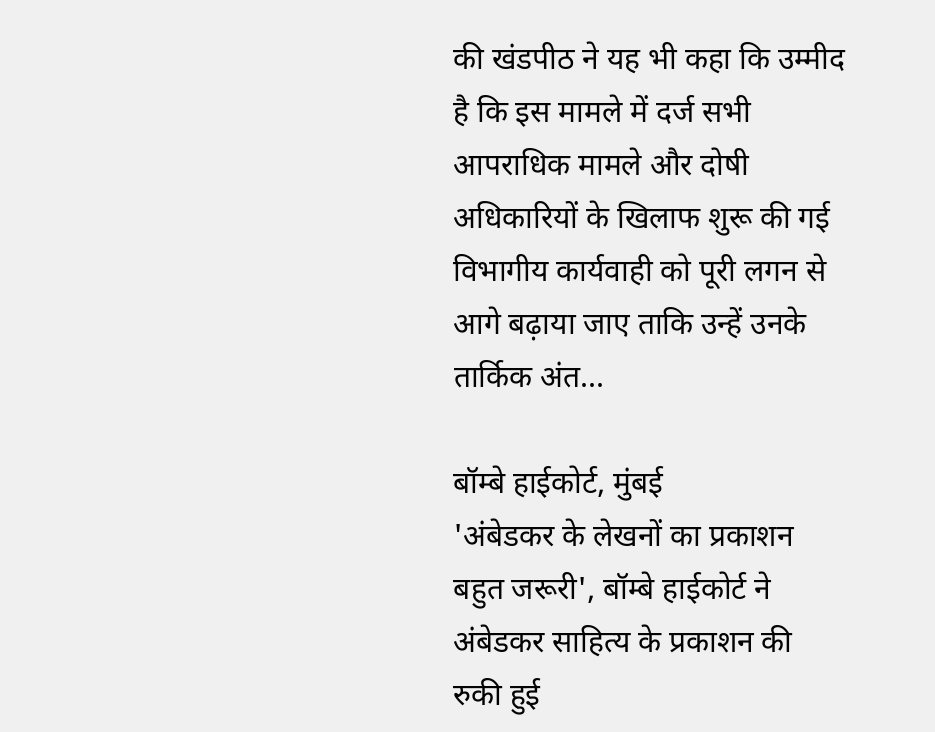की खंडपीठ ने यह भी कहा कि उम्मीद है कि इस मामले में दर्ज सभी आपराधिक मामले और दोषी अधिकारियों के खिलाफ शुरू की गई विभागीय कार्यवाही को पूरी लगन से आगे बढ़ाया जाए ताकि उन्हें उनके तार्किक अंत...

बॉम्बे हाईकोर्ट, मुंबई
'अंबेडकर के लेखनों का प्रकाशन बहुत जरूरी', बॉम्बे हाईकोर्ट ने अंबेडकर साहित्य के प्रकाशन की रुकी हुई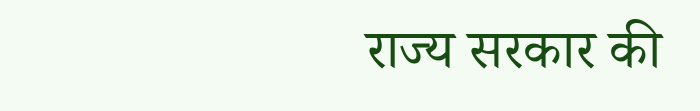राज्य सरकार की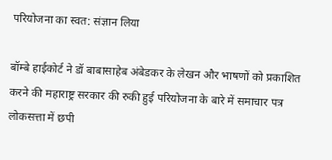परियोजना का स्वत: संज्ञान लिया

बॉम्बे हाईकोर्ट ने डॉ बाबासाहेब अंबेडकर के लेखन और भाषणों को प्रकाशित करने की महाराष्ट्र सरकार की रुकी हुई परियोजना के बारे में समाचार पत्र लोकसत्ता में छपी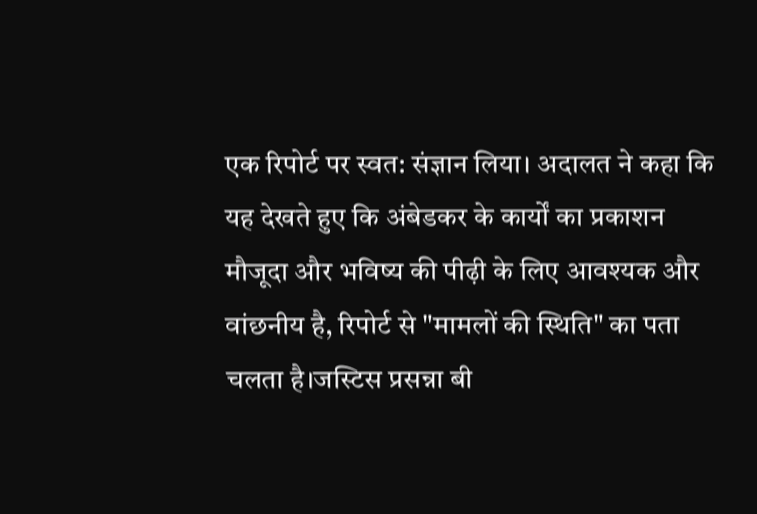एक रिपोर्ट पर स्वत: संज्ञान लिया। अदालत ने कहा कि यह देखते हुए कि अंबेडकर के कार्यों का प्रकाशन मौजूदा और भविष्य की पीढ़ी के लिए आवश्यक और वांछनीय है, रिपोर्ट से "मामलों की स्थिति" का पता चलता है।जस्टिस प्रसन्ना बी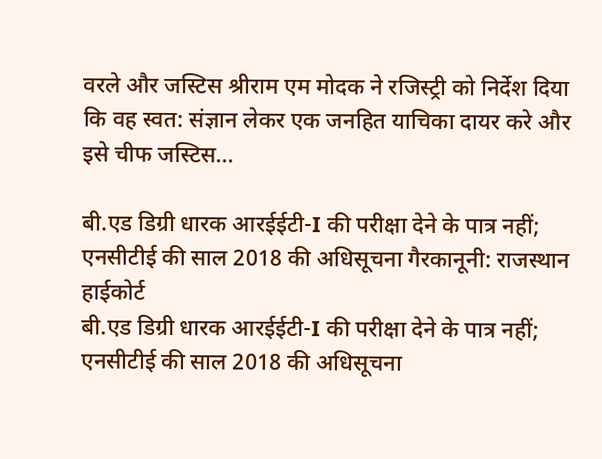वरले और जस्टिस श्रीराम एम मोदक ने रजिस्ट्री को निर्देश दिया कि वह स्वत: संज्ञान लेकर एक जनहित याचिका दायर करे और इसे चीफ जस्टिस...

बी.एड डिग्री धारक आरईईटी-I की परीक्षा देने के पात्र नहीं; एनसीटीई की साल 2018 की अधिसूचना गैरकानूनी: राजस्थान हाईकोर्ट
बी.एड डिग्री धारक आरईईटी-I की परीक्षा देने के पात्र नहीं; एनसीटीई की साल 2018 की अधिसूचना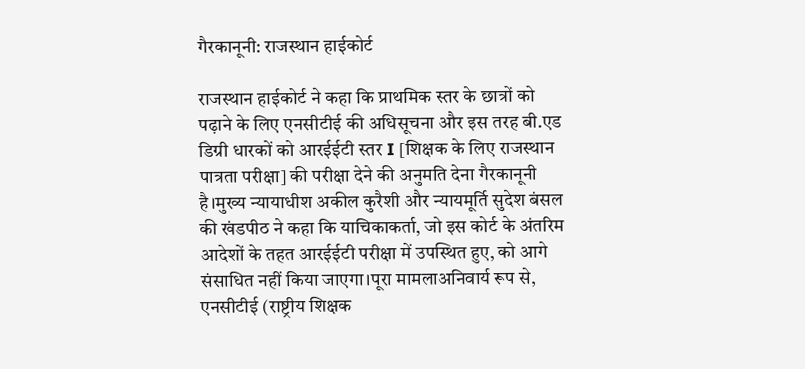गैरकानूनी: राजस्थान हाईकोर्ट

राजस्थान हाईकोर्ट ने कहा कि प्राथमिक स्तर के छात्रों को पढ़ाने के लिए एनसीटीई की अधिसूचना और इस तरह बी.एड डिग्री धारकों को आरईईटी स्तर I [शिक्षक के लिए राजस्थान पात्रता परीक्षा] की परीक्षा देने की अनुमति देना गैरकानूनी है।मुख्य न्यायाधीश अकील कुरैशी और न्यायमूर्ति सुदेश बंसल की खंडपीठ ने कहा कि याचिकाकर्ता, जो इस कोर्ट के अंतरिम आदेशों के तहत आरईईटी परीक्षा में उपस्थित हुए, को आगे संसाधित नहीं किया जाएगा।पूरा मामलाअनिवार्य रूप से, एनसीटीई (राष्ट्रीय शिक्षक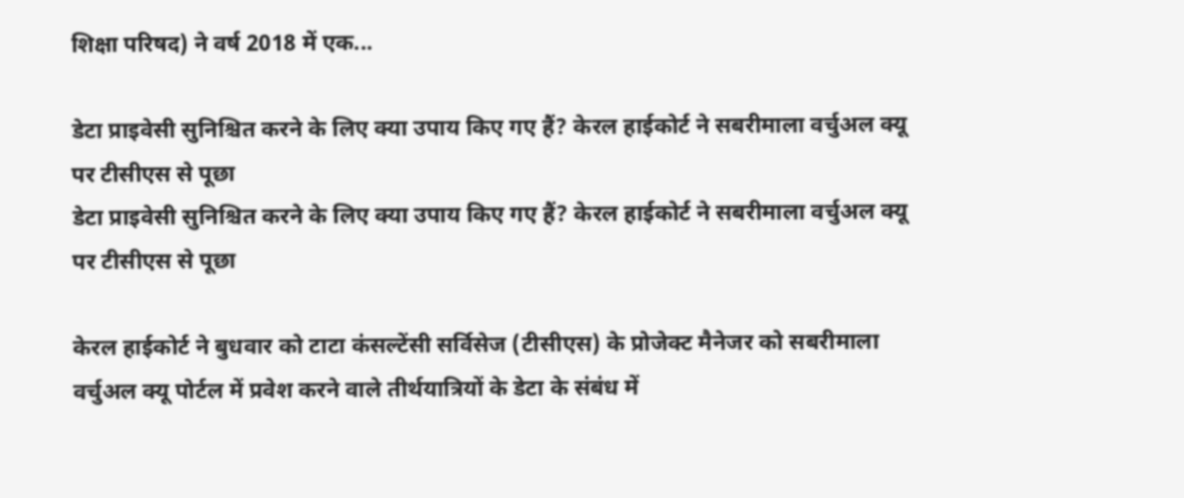शिक्षा परिषद) ने वर्ष 2018 में एक...

डेटा प्राइवेसी सुनिश्चित करने के लिए क्या उपाय किए गए हैं? केरल हाईकोर्ट ने सबरीमाला वर्चुअल क्यू पर टीसीएस से पूछा
डेटा प्राइवेसी सुनिश्चित करने के लिए क्या उपाय किए गए हैं? केरल हाईकोर्ट ने सबरीमाला वर्चुअल क्यू पर टीसीएस से पूछा

केरल हाईकोर्ट ने बुधवार को टाटा कंसल्टेंसी सर्विसेज (टीसीएस) के प्रोजेक्ट मैनेजर को सबरीमाला वर्चुअल क्यू पोर्टल में प्रवेश करने वाले तीर्थयात्रियों के डेटा के संबंध में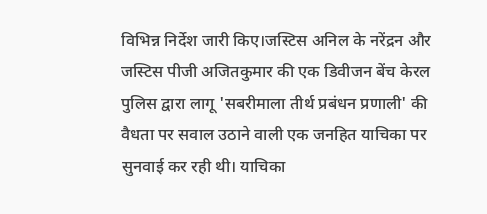विभिन्न निर्देश जारी किए।जस्टिस अनिल के नरेंद्रन और जस्टिस पीजी अजितकुमार की एक डिवीजन बेंच केरल पुलिस द्वारा लागू 'सबरीमाला तीर्थ प्रबंधन प्रणाली' की वैधता पर सवाल उठाने वाली एक जनहित याचिका पर सुनवाई कर रही थी। याचिका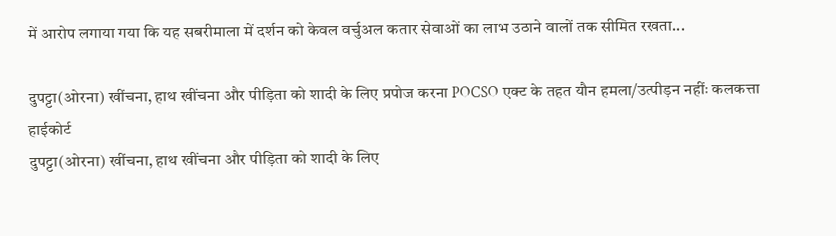में आरोप लगाया गया कि यह सबरीमाला में दर्शन को केवल वर्चुअल कतार सेवाओं का लाभ उठाने वालों तक सीमित रखता...

दुपट्टा(ओरना) खींचना, हाथ खींचना और पीड़िता को शादी के लिए प्रपोज करना POCSO एक्ट के तहत यौन हमला/उत्पीड़न नहींः कलकत्ता हाईकोर्ट
दुपट्टा(ओरना) खींचना, हाथ खींचना और पीड़िता को शादी के लिए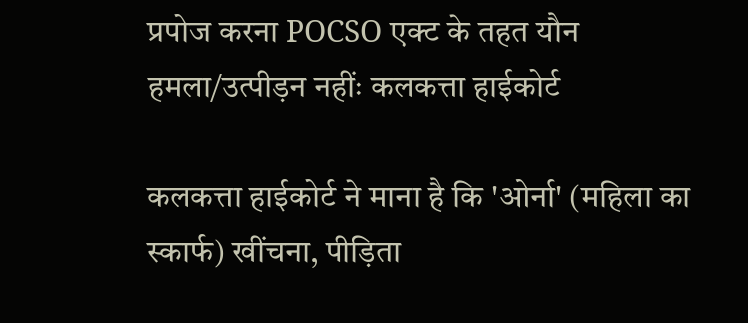प्रपोज करना POCSO एक्ट के तहत यौन हमला/उत्पीड़न नहींः कलकत्ता हाईकोर्ट

कलकत्ता हाईकोर्ट ने माना है कि 'ओर्ना' (महिला का स्कार्फ) खींचना, पीड़िता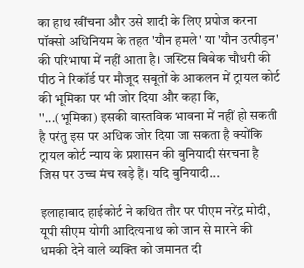का हाथ खींचना और उसे शादी के लिए प्रपोज करना पॉक्सो अधिनियम के तहत 'यौन हमले' या 'यौन उत्पीड़न' की परिभाषा में नहीं आता है। जस्टिस बिबेक चौधरी की पीठ ने रिकॉर्ड पर मौजूद सबूतों के आकलन में ट्रायल कोर्ट की भूमिका पर भी जोर दिया और कहा कि, ''...(भूमिका) इसकी वास्तविक भावना में नहीं हो सकती है परंतु इस पर अधिक जोर दिया जा सकता है क्योंकि ट्रायल कोर्ट न्याय के प्रशासन की बुनियादी संरचना है जिस पर उच्च मंच खड़े हैं। यदि बुनियादी...

इलाहाबाद हाईकोर्ट ने कथित तौर पर पीएम नरेंद्र मोदी, यूपी सीएम योगी आदित्यनाथ को जान से मारने की धमकी देने वाले व्यक्ति को जमानत दी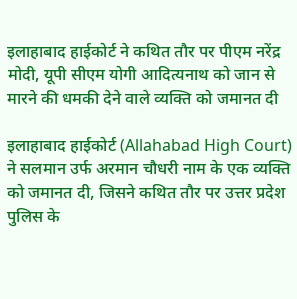इलाहाबाद हाईकोर्ट ने कथित तौर पर पीएम नरेंद्र मोदी, यूपी सीएम योगी आदित्यनाथ को जान से मारने की धमकी देने वाले व्यक्ति को जमानत दी

इलाहाबाद हाईकोर्ट (Allahabad High Court) ने सलमान उर्फ अरमान चौधरी नाम के एक व्यक्ति को जमानत दी, जिसने कथित तौर पर उत्तर प्रदेश पुलिस के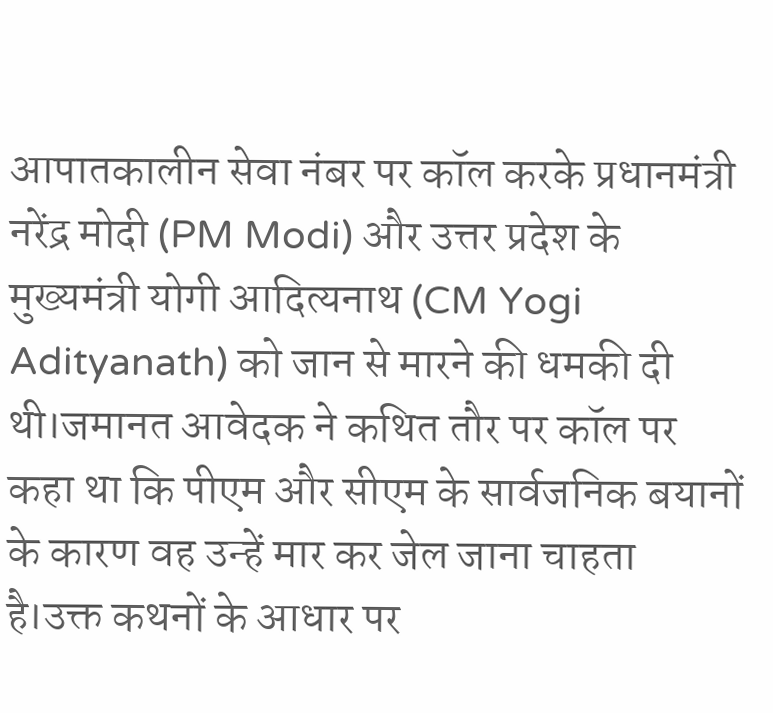आपातकालीन सेवा नंबर पर कॉल करके प्रधानमंत्री नरेंद्र मोदी (PM Modi) और उत्तर प्रदेश के मुख्यमंत्री योगी आदित्यनाथ (CM Yogi Adityanath) को जान से मारने की धमकी दी थी।जमानत आवेदक ने कथित तौर पर कॉल पर कहा था कि पीएम और सीएम के सार्वजनिक बयानों के कारण वह उन्हें मार कर जेल जाना चाहता है।उक्त कथनों के आधार पर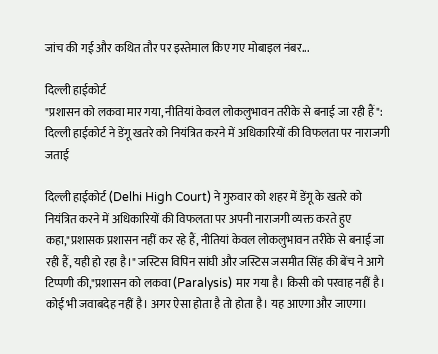जांच की गई और कथित तौर पर इस्तेमाल किए गए मोबाइल नंबर...

दिल्ली हाईकोर्ट
"प्रशासन को लकवा मार गया, नीतियां केवल लोकलुभावन तरीके से बनाई जा रही हैं": दिल्ली हाईकोर्ट ने डेंगू खतरे को नियंत्रित करने में अधिकारियों की विफलता पर नाराजगी जताई

दिल्ली हाईकोर्ट (Delhi High Court) ने गुरुवार को शहर में डेंगू के खतरे को नियंत्रित करने में अधिकारियों की विफलता पर अपनी नाराजगी व्यक्त करते हुए कहा,"प्रशासक प्रशासन नहीं कर रहे हैं, नीतियां केवल लोकलुभावन तरीके से बनाई जा रही हैं, यही हो रहा है।" जस्टिस विपिन सांघी और जस्टिस जसमीत सिंह की बेंच ने आगे टिप्पणी की,"प्रशासन को लकवा (Paralysis) मार गया है। किसी को परवाह नहीं है। कोई भी जवाबदेह नहीं है। अगर ऐसा होता है तो होता है। यह आएगा और जाएगा।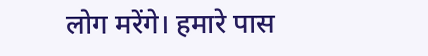लोग मरेंगे। हमारे पास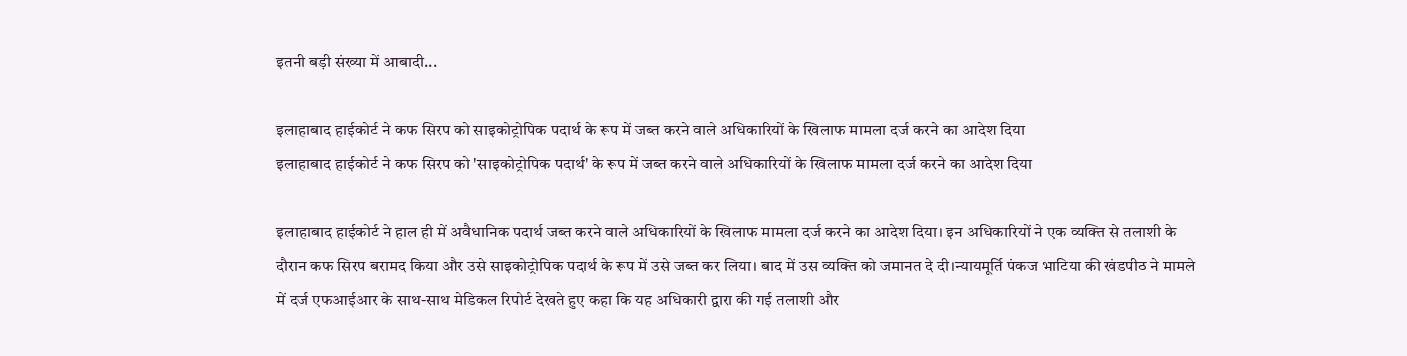इतनी बड़ी संख्या में आबादी...

इलाहाबाद हाईकोर्ट ने कफ सिरप को साइकोट्रोपिक पदार्थ के रूप में जब्त करने वाले अधिकारियों के खिलाफ मामला दर्ज करने का आदेश दिया
इलाहाबाद हाईकोर्ट ने कफ सिरप को 'साइकोट्रोपिक पदार्थ' के रूप में जब्त करने वाले अधिकारियों के खिलाफ मामला दर्ज करने का आदेश दिया

इलाहाबाद हाईकोर्ट ने हाल ही में अवैधानिक पदार्थ जब्त करने वाले अधिकारियों के खिलाफ मामला दर्ज करने का आदेश दिया। इन अधिकारियों ने एक व्यक्ति से तलाशी के दौरान कफ सिरप बरामद किया और उसे साइकोट्रोपिक पदार्थ के रूप में उसे जब्त कर लिया। बाद में उस व्यक्ति को जमानत दे दी।न्यायमूर्ति पंकज भाटिया की खंडपीठ ने मामले में दर्ज एफआईआर के साथ-साथ मेडिकल रिपोर्ट देखते हुए कहा कि यह अधिकारी द्वारा की गई तलाशी और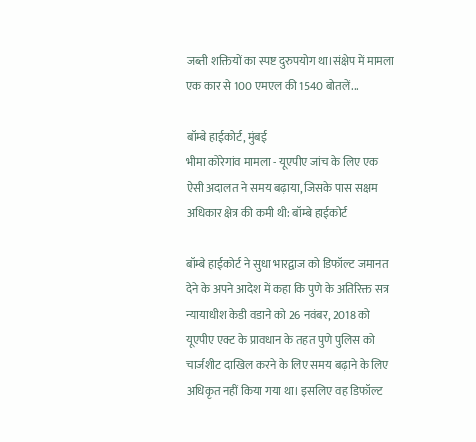जब्ती शक्तियों का स्पष्ट दुरुपयोग था।संक्षेप में मामला एक कार से 100 एमएल की 1540 बोतलें...

बॉम्बे हाईकोर्ट, मुंबई
भीमा कोरेगांव मामला - यूएपीए जांच के लिए एक ऐसी अदालत ने समय बढ़ाया, जिसके पास सक्षम अधिकार क्षेत्र की कमी थी: बॉम्बे हाईकोर्ट

बॉम्बे हाईकोर्ट ने सुधा भारद्वाज को डिफॉल्ट जमानत देने के अपने आदेश में कहा कि पुणे के अतिरिक्त सत्र न्यायाधीश केडी वडाने को 26 नवंबर, 2018 को यूएपीए एक्ट के प्रावधान के तहत पुणे पुलिस को चार्जशीट दाखिल करने के लिए समय बढ़ाने के लिए अधिकृत नहीं किया गया था। इसलिए वह डिफॉल्ट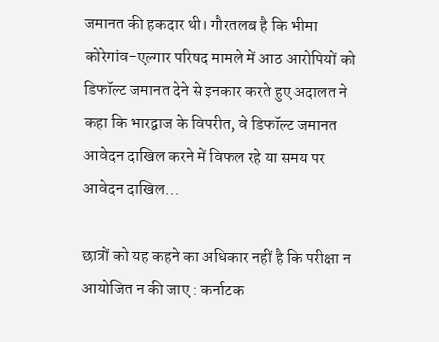जमानत की हकदार थी। गौरतलब है कि भीमा कोरेगांव-एल्गार परिषद मामले में आठ आरोपियों को डिफॉल्ट जमानत देने से इनकार करते हुए अदालत ने कहा कि भारद्वाज के विपरीत, वे डिफॉल्ट जमानत आवेदन दाखिल करने में विफल रहे या समय पर आवेदन दाखिल...

छात्रों को यह कहने का अधिकार नहीं है कि परीक्षा न आयोजित न की जाए : कर्नाटक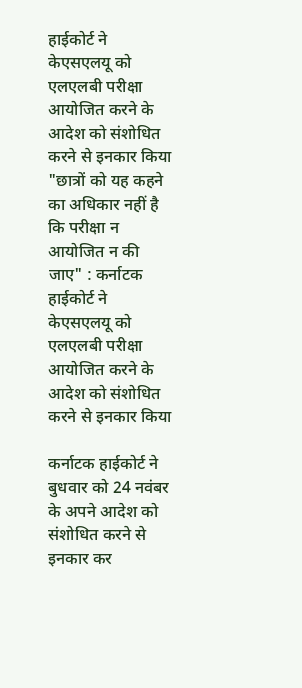हाईकोर्ट ने केएसएलयू को एलएलबी परीक्षा आयोजित करने के आदेश को संशोधित करने से इनकार किया
"छात्रों को यह कहने का अधिकार नहीं है कि परीक्षा न आयोजित न की जाए" : कर्नाटक हाईकोर्ट ने केएसएलयू को एलएलबी परीक्षा आयोजित करने के आदेश को संशोधित करने से इनकार किया

कर्नाटक हाईकोर्ट ने बुधवार को 24 नवंबर के अपने आदेश को संशोधित करने से इनकार कर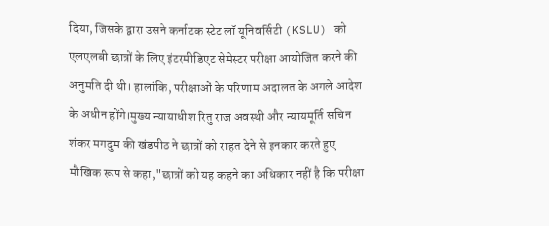दिया, जिसके द्वारा उसने कर्नाटक स्टेट लॉ यूनिवर्सिटी (KSLU) को एलएलबी छात्रों के लिए इंटरमीडिएट सेमेस्टर परीक्षा आयोजित करने की अनुमति दी थी। हालांकि, परीक्षाओं के परिणाम अदालत के अगले आदेश के अधीन होंगे।मुख्य न्यायाधीश रितु राज अवस्थी और न्यायमूर्ति सचिन शंकर मगदुम की खंडपीठ ने छात्रों को राहत देने से इनकार करते हुए मौखिक रूप से कहा,"छात्रों को यह कहने का अधिकार नहीं है कि परीक्षा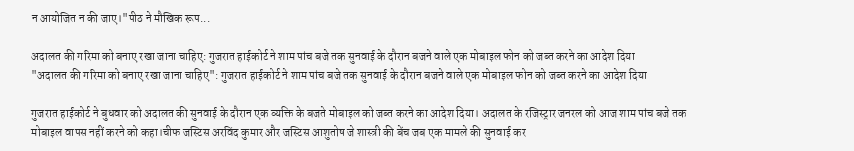न आयोजित न की जाए।"पीठ ने मौखिक रूप...

अदालत की गरिमा को बनाए रखा जाना चाहिए: गुजरात हाईकोर्ट ने शाम पांच बजे तक सुनवाई के दौरान बजने वाले एक मोबाइल फोन को जब्त करने का आदेश दिया
"अदालत की गरिमा को बनाए रखा जाना चाहिए": गुजरात हाईकोर्ट ने शाम पांच बजे तक सुनवाई के दौरान बजने वाले एक मोबाइल फोन को जब्त करने का आदेश दिया

गुजरात हाईकोर्ट ने बुधवार को अदालत की सुनवाई के दौरान एक व्यक्ति के बजते मोबाइल को जब्त करने का आदेश दिया। अदालत के रजिस्ट्रार जनरल को आज शाम पांच बजे तक मोबाइल वापस नहीं करने को कहा।चीफ जस्टिस अरविंद कुमार और जस्टिस आशुतोष जे शास्त्री की बेंच जब एक मामले की सुनवाई कर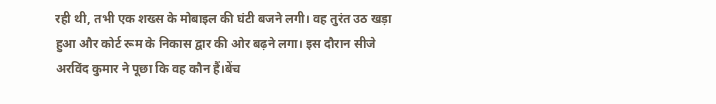रही थी, तभी एक शख्स के मोबाइल की घंटी बजने लगी। वह तुरंत उठ खड़ा हुआ और कोर्ट रूम के निकास द्वार की ओर बढ़ने लगा। इस दौरान सीजे अरविंद कुमार ने पूछा कि वह कौन हैं।बेंच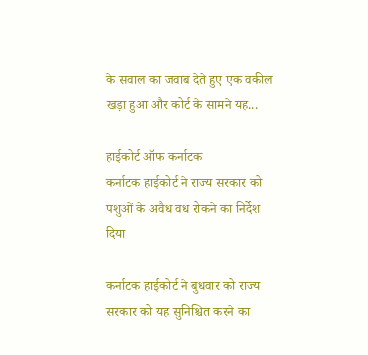के सवाल का जवाब देते हुए एक वकील खड़ा हुआ और कोर्ट के सामने यह...

हाईकोर्ट ऑफ कर्नाटक
कर्नाटक हाईकोर्ट ने राज्य सरकार को पशुओं के अवैध वध रोकने का निर्देश दिया

कर्नाटक हाईकोर्ट ने बुधवार को राज्य सरकार को यह सुनिश्चित करने का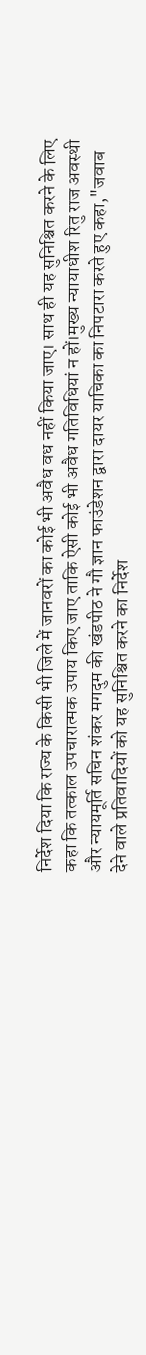निर्देश दिया कि राज्य के किसी भी जिले में जानवरों का कोई भी अवैध वध नहीं किया जाए। साथ ही यह सुनिश्चित करने के लिए कहा कि तत्काल उपचारात्मक उपाय किए जाए ताकि ऐसी कोई भी अवैध गतिविधियां न हों।मुख्य न्यायाधीश रितु राज अवस्थी और न्यायमूर्ति सचिन शंकर मगदुम की खंडपीठ ने गौ ज्ञान फाउंडेशन द्वारा दायर याचिका का निपटारा करते हुए कहा,"जवाब देने वाले प्रतिवादियों को यह सुनिश्चित करने का निर्देश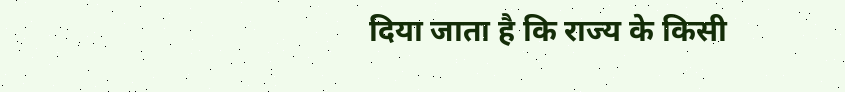दिया जाता है कि राज्य के किसी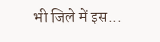भी जिले में इस...